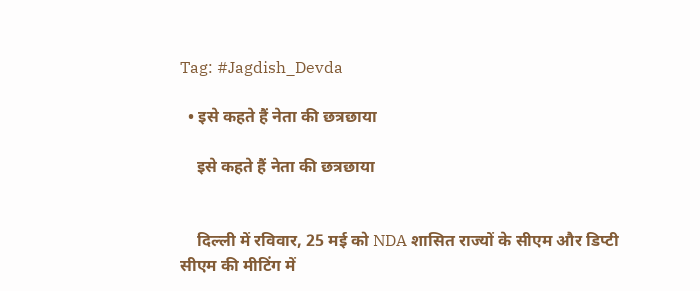Tag: #Jagdish_Devda

  • इसे कहते हैं नेता की छत्रछाया

    इसे कहते हैं नेता की छत्रछाया


    दिल्ली में रविवार, 25 मई को NDA शासित राज्यों के सीएम और डिप्टी सीएम की मीटिंग में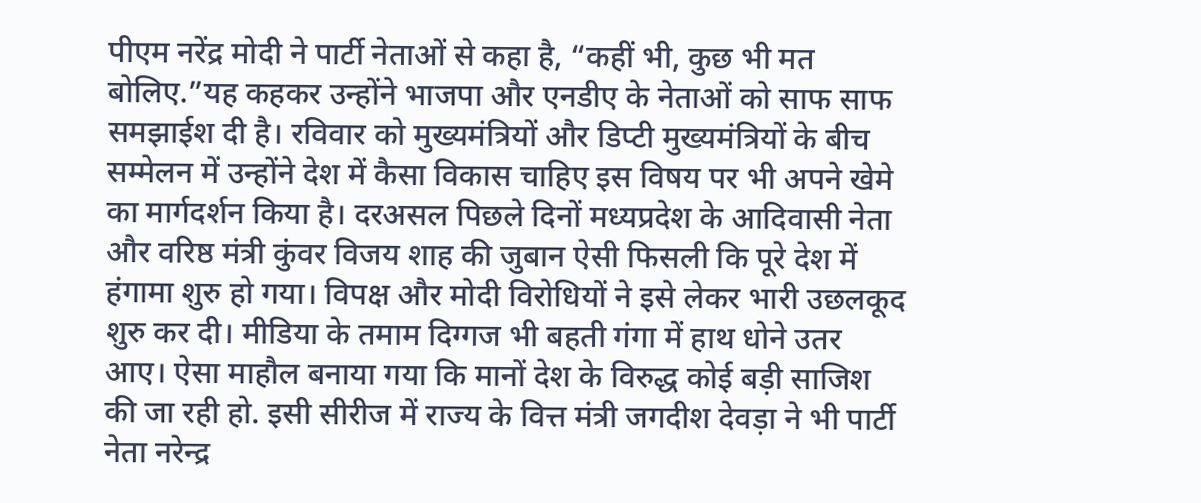पीएम नरेंद्र मोदी ने पार्टी नेताओं से कहा है, “कहीं भी, कुछ भी मत बोलिए.”यह कहकर उन्होंने भाजपा और एनडीए के नेताओं को साफ साफ समझाईश दी है। रविवार को मुख्यमंत्रियों और डिप्टी मुख्यमंत्रियों के बीच सम्मेलन में उन्होंने देश में कैसा विकास चाहिए इस विषय पर भी अपने खेमे का मार्गदर्शन किया है। दरअसल पिछले दिनों मध्यप्रदेश के आदिवासी नेता और वरिष्ठ मंत्री कुंवर विजय शाह की जुबान ऐसी फिसली कि पूरे देश में हंगामा शुरु हो गया। विपक्ष और मोदी विरोधियों ने इसे लेकर भारी उछलकूद शुरु कर दी। मीडिया के तमाम दिग्गज भी बहती गंगा में हाथ धोने उतर आए। ऐसा माहौल बनाया गया कि मानों देश के विरुद्ध कोई बड़ी साजिश की जा रही हो. इसी सीरीज में राज्य के वित्त मंत्री जगदीश देवड़ा ने भी पार्टी नेता नरेन्द्र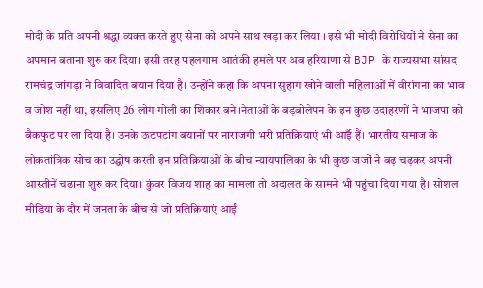मोदी के प्रति अपनी श्रद्धा व्यक्त करते हुए सेना को अपने साथ खड़ा कर लिया । इसे भी मोदी विरोधियों ने सेना का अपमान बताना शुरु कर दिया। इसी तरह पहलगाम आतंकी हमले पर अब हरियाणा से BJP के राज्यसभा सांसद रामचंद्र जांगड़ा ने विवादित बयान दिया है। उन्होंने कहा कि अपना सुहाग खोने वाली महिलाओं में वीरांगना का भाव व जोश नहीं था, इसलिए 26 लोग गोली का शिकार बने।नेताओं के बड़बोलेपन के इन कुछ उदाहरणों ने भाजपा को बैकफुट पर ला दिया है। उनके ऊटपटांग बयानों पर नाराजगी भरी प्रतिक्रियाएं भी आईँ हैं। भारतीय समाज के लोकतांत्रिक सोच का उद्घोष करती इन प्रतिक्रियाओं के बीच न्यायपालिका के भी कुछ जजों ने बढ़ चढ़कर अपनी आस्तीनें चढाना शुरु कर दिया। कुंवर विजय शाह का मामला तो अदालत के सामने भी पहुंचा दिया गया है। सोशल मीडिया के दौर में जनता के बीच से जो प्रतिक्रियाएं आईं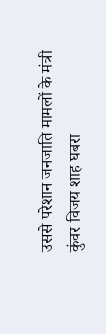उससे परेशान जनजाति मामलों के मंत्री कुंवर विजय शाह घबरा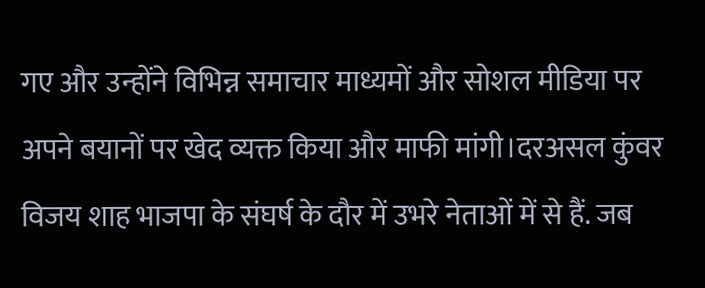गए और उन्होंने विभिन्न समाचार माध्यमों और सोशल मीडिया पर अपने बयानों पर खेद व्यक्त किया और माफी मांगी।दरअसल कुंवर विजय शाह भाजपा के संघर्ष के दौर में उभरे नेताओं में से हैं. जब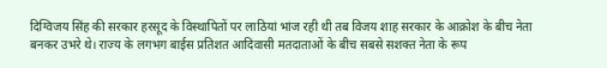दिग्विजय सिंह की सरकार हरसूद के विस्थापितों पर लाठियां भांज रही थी तब विजय शाह सरकार के आक्रोश के बीच नेता बनकर उभरे थे। राज्य के लगभग बाईस प्रतिशत आदिवासी मतदाताओं के बीच सबसे सशक्त नेता के रूप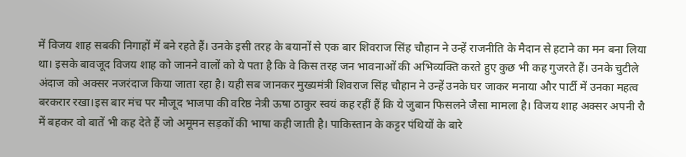में विजय शाह सबकी निगाहों में बने रहते हैं। उनके इसी तरह के बयानों से एक बार शिवराज सिंह चौहान ने उन्हें राजनीति के मैदान से हटाने का मन बना लिया था। इसके बावजूद विजय शाह को जानने वालों को ये पता है कि वे किस तरह जन भावनाओं की अभिव्यक्ति करते हुए कुछ भी कह गुजरते हैं। उनके चुटीले अंदाज को अक्सर नजरंदाज किया जाता रहा है। यही सब जानकर मुख्यमंत्री शिवराज सिंह चौहान ने उन्हें उनके घर जाकर मनाया और पार्टी में उनका महत्व बरकरार रखा।इस बार मंच पर मौजूद भाजपा की वरिष्ठ नेत्री ऊषा ठाकुर स्वयं कह रहीं हैं कि ये जुबान फिसलने जैसा मामला है। विजय शाह अक्सर अपनी रौ में बहकर वो बातें भी कह देते हैं जो अमूमन सड़कों की भाषा कही जाती है। पाकिस्तान के कट्टर पंथियों के बारे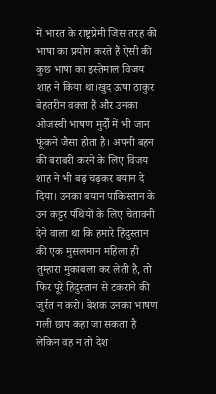में भारत के राष्ट्रप्रेमी जिस तरह की भाषा का प्रयोग करते हैं ऐसी की कुछ भाषा का इस्तेमाल विजय शाह ने किया था।खुद ऊषा ठाकुर बेहतरीन वक्ता हैं और उनका ओजस्वी भाषण मुर्दों में भी जान फूंकने जैसा होता है। अपनी बहन की बराबरी करने के लिए विजय शाह ने भी बढ़ चढ़कर बयान दे दिया। उनका बयान पाकिस्तान के उन कट्टर पंथियों के लिए चेतावनी देने वाला था कि हमारे हिंदुस्तान की एक मुसलमान महिला ही तुम्हारा मुकाबला कर लेती है, तो फिर पूरे हिंदुस्तान से टकराने की जुर्रत न करो। बेशक उनका भाषण गली छाप कहा जा सकता है लेकिन वह न तो देश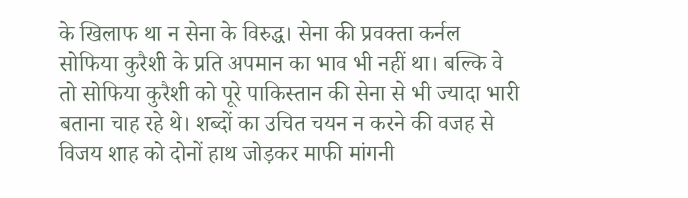के खिलाफ था न सेना के विरुद्ध। सेना की प्रवक्ता कर्नल सोफिया कुरैशी के प्रति अपमान का भाव भी नहीं था। बल्कि वे तो सोफिया कुरैशी को पूरे पाकिस्तान की सेना से भी ज्यादा भारी बताना चाह रहे थे। शब्दों का उचित चयन न करने की वजह से विजय शाह को दोनों हाथ जोड़कर माफी मांगनी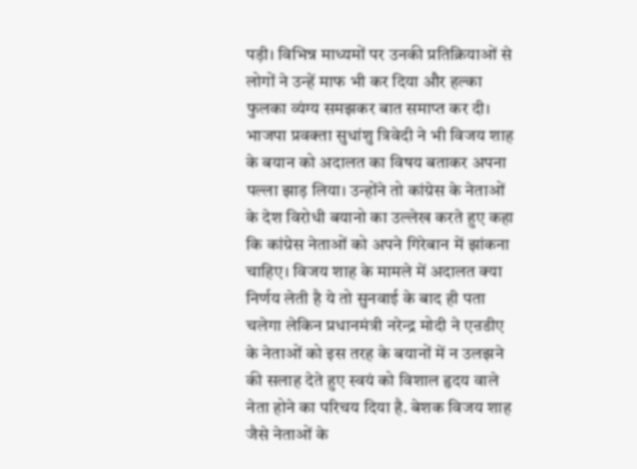पड़ी। विभिन्न माध्यमों पर उनकी प्रतिक्रियाओं से लोगों ने उन्हें माफ भी कर दिया और हल्का फुलका व्यंग्य समझकर बात समाप्त कर दी। भाजपा प्रवक्ता सुधांशु त्रिवेदी ने भी विजय शाह के बयान को अदालत का विषय बताकर अपना पल्ला झाड़ लिया। उन्होंने तो कांग्रेस के नेताओं के देश विरोधी बयानो का उल्लेख करते हुए कहा कि कांग्रेस नेताओं को अपने गिरेबान में झांकना चाहिए। विजय शाह के मामले में अदालत क्या निर्णय लेती है ये तो सुनवाई के बाद ही पता चलेगा लेकिन प्रधानमंत्री नरेन्द्र मोदी ने एऩडीए के नेताओं को इस तरह के बयानों में न उलझने की सलाह देते हुए स्वयं को विशाल हृदय वाले नेता होने का परिचय दिया है. बेशक विजय शाह जैसे नेताओं के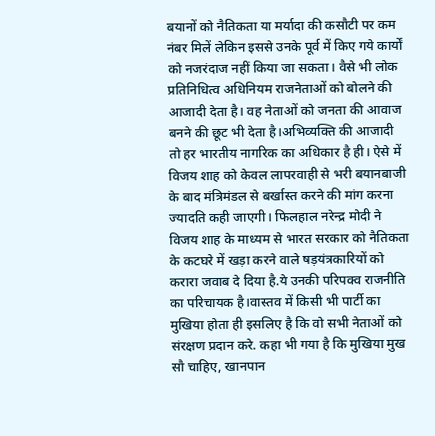बयानों को नैतिकता या मर्यादा की कसौटी पर कम नंबर मिलें लेकिन इससे उनके पूर्व में किए गये कार्यों को नजरंदाज नहीं किया जा सकता। वैसे भी लोक प्रतिनिधित्व अधिनियम राजनेताओं को बोलने की आजादी देता है। वह नेताओं को जनता की आवाज बनने की छूट भी देता है।अभिव्यक्ति की आजादी तो हर भारतीय नागरिक का अधिकार है ही। ऐसे में विजय शाह को केवल लापरवाही से भरी बयानबाजी के बाद मंत्रिमंडल से बर्खास्त करने की मांग करना ज्यादति कही जाएगी। फिलहाल नरेन्द्र मोदी ने विजय शाह के माध्यम से भारत सरकार को नैतिकता के कटघरे में खड़ा करने वाले षड़यंत्रकारियों को करारा जवाब दे दिया है.ये उनकी परिपक्व राजनीति का परिचायक है।वास्तव में किसी भी पार्टी का मुखिया होता ही इसलिए है कि वो सभी नेताओं को संरक्षण प्रदान करे. कहा भी गया है कि मुखिया मुख सौ चाहिए, खानपान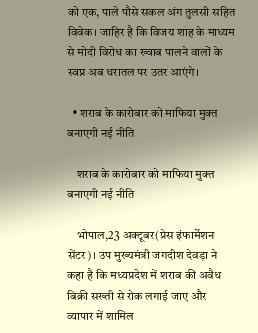को एक, पाले पौसे सकल अंग तुलसी सहित विवेक। जाहिर है कि विजय शाह के माध्यम से मोदी विरोध का ख्वाब पालने वालों के स्वप्न अब धरातल पर उतर आएंगे।

  • शराब के कारोबार को माफिया मुक्त बनाएगी नई नीति

    शराब के कारोबार को माफिया मुक्त बनाएगी नई नीति

    भोपाल,23 अक्टूबर(प्रेस इंफार्मेशन सेंटर)। उप मुख्यमंत्री जगदीश देवड़ा ने कहा है कि मध्यप्रदेश में शराब की अवैध बिक्री सख्ती से रोक लगाई जाए और व्यापार में शामिल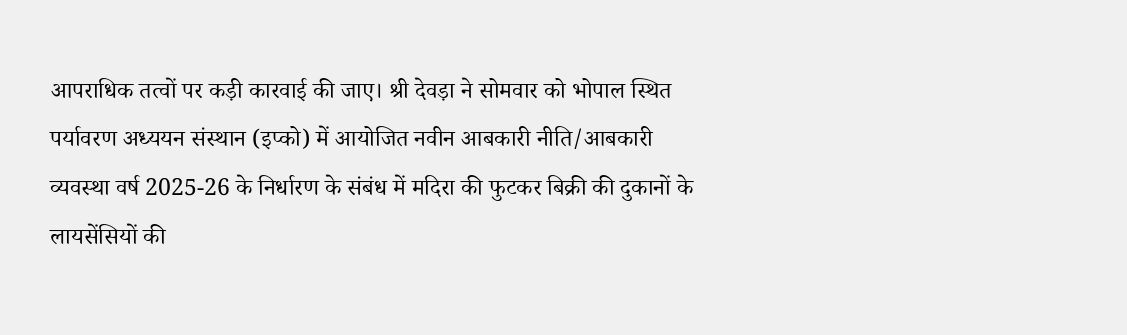आपराधिक तत्वों पर कड़ी कारवाई की जाए। श्री देवड़ा ने सोमवार को भोपाल स्थित पर्यावरण अध्ययन संस्थान (इप्को) में आयोजित नवीन आबकारी नीति/आबकारी व्यवस्था वर्ष 2025-26 के निर्धारण के संबंध में मदिरा की फुटकर बिक्री की दुकानों के लायसेंसियों की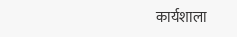कार्यशाला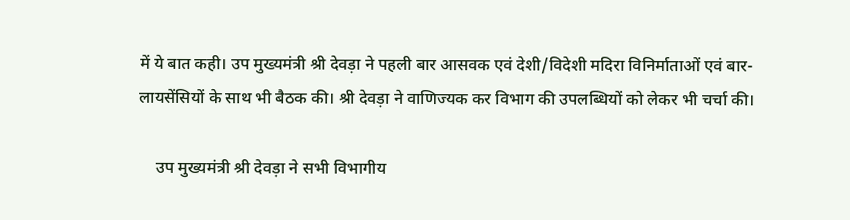में ये बात कही। उप मुख्यमंत्री श्री देवड़ा ने पहली बार आसवक एवं देशी/विदेशी मदिरा विनिर्माताओं एवं बार-लायसेंसियों के साथ भी बैठक की। श्री देवड़ा ने वाणिज्यक कर विभाग की उपलब्धियों को लेकर भी चर्चा की।

    उप मुख्यमंत्री श्री देवड़ा ने सभी विभागीय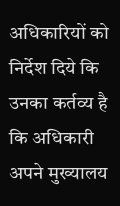अधिकारियों को निर्देश दिये कि उनका कर्तव्य है कि अधिकारी अपने मुख्यालय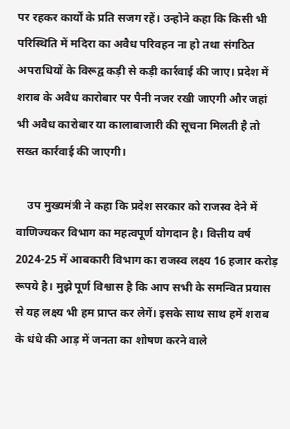पर रहकर कार्यों के प्रति सजग रहें। उन्होने कहा कि किसी भी परिस्थिति में मदिरा का अवैध परिवहन ना हो तथा संगठित अपराधियों के विरूद्व कड़ी से कड़ी कार्रवाई की जाए। प्रदेश में शराब के अवैध कारोबार पर पैनी नजर रखी जाएगी और जहां भी अवैध कारोबार या कालाबाजारी की सूचना मिलती है तो सख्त कार्रवाई की जाएगी।

    उप मुख्यमंत्री ने कहा कि प्रदेश सरकार को राजस्व देने में वाणिज्यकर विभाग का महत्वपूर्ण योगदान है। वित्तीय वर्ष 2024-25 में आबकारी विभाग का राजस्व लक्ष्य 16 हजार करोड़ रूपये है। मुझे पूर्ण विश्वास है कि आप सभी के समन्वित प्रयास से यह लक्ष्य भी हम प्राप्त कर लेगें। इसके साथ साथ हमें शराब के धंधे की आड़ में जनता का शोषण करने वाले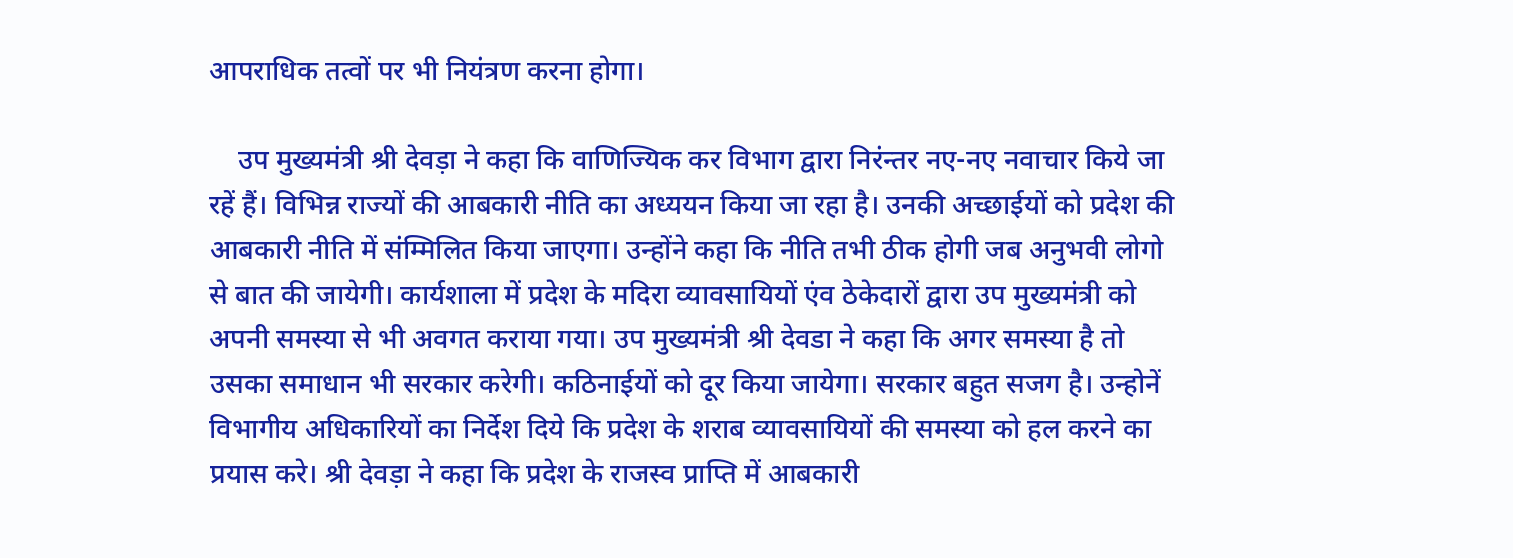आपराधिक तत्वों पर भी नियंत्रण करना होगा।

    उप मुख्यमंत्री श्री देवड़ा ने कहा कि वाणिज्यिक कर विभाग द्वारा निरंन्तर नए-नए नवाचार किये जा रहें हैं। विभिन्न राज्यों की आबकारी नीति का अध्ययन किया जा रहा है। उनकी अच्छाईयों को प्रदेश की आबकारी नीति में संम्मिलित किया जाएगा। उन्होंने कहा कि नीति तभी ठीक होगी जब अनुभवी लोगो से बात की जायेगी। कार्यशाला में प्रदेश के मदिरा व्यावसायियों एंव ठेकेदारों द्वारा उप मुख्यमंत्री को अपनी समस्या से भी अवगत कराया गया। उप मुख्यमंत्री श्री देवडा ने कहा कि अगर समस्या है तो उसका समाधान भी सरकार करेगी। कठिनाईयों को दूर किया जायेगा। सरकार बहुत सजग है। उन्होनें विभागीय अधिकारियों का निर्देश दिये कि प्रदेश के शराब व्यावसायियों की समस्या को हल करने का प्रयास करे। श्री देवड़ा ने कहा कि प्रदेश के राजस्व प्राप्ति में आबकारी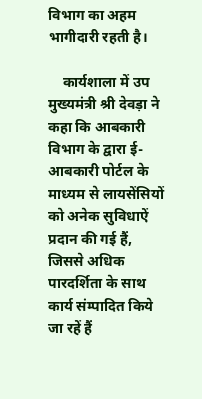विभाग का अहम भागीदारी रहती है।

    कार्यशाला में उप मुख्यमंत्री श्री देवड़ा ने कहा कि आबकारी विभाग के द्वारा ई-आबकारी पोर्टल के माध्यम से लायसेंसियों को अनेक सुविधाऐं प्रदान की गई हैं, जिससे अधिक पारदर्शिता के साथ कार्य संम्पादित किये जा रहें हैं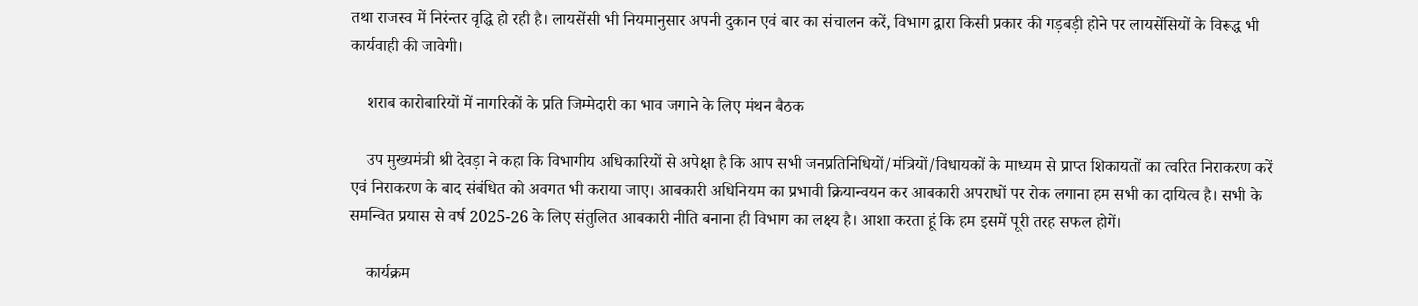तथा राजस्व में निरंन्तर वृद्धि हो रही है। लायसेंसी भी नियमानुसार अपनी दुकान एवं बार का संचालन करें, विभाग द्वारा किसी प्रकार की गड़बड़ी होने पर लायसेंसियों के विरूद्ध भी कार्यवाही की जावेगी।

    शराब कारोबारियों में नागरिकों के प्रति जिम्मेदारी का भाव जगाने के लिए मंथन बैठक

    उप मुख्यमंत्री श्री देवड़ा ने कहा कि विभागीय अधिकारियों से अपेक्षा है कि आप सभी जनप्रतिनिधियों/मंत्रियों/विधायकों के माध्यम से प्राप्त शिकायतों का त्वरित निराकरण करें एवं निराकरण के बाद संबंधित को अवगत भी कराया जाए। आबकारी अधिनियम का प्रभावी क्रियान्वयन कर आबकारी अपराधों पर रोक लगाना हम सभी का दायित्व है। सभी के समन्वित प्रयास से वर्ष 2025-26 के लिए संतुलित आबकारी नीति बनाना ही विभाग का लक्ष्य है। आशा करता हूं कि हम इसमें पूरी तरह सफल होगें।

    कार्यक्रम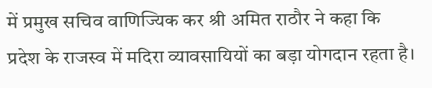में प्रमुख सचिव वाणिज्यिक कर श्री अमित राठौर ने कहा कि प्रदेश के राजस्व में मदिरा व्यावसायियों का बड़ा योगदान रहता है।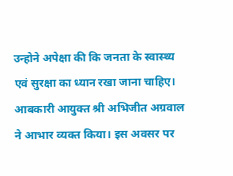उन्होने अपेक्षा की कि जनता के स्वास्थ्य एवं सुरक्षा का ध्यान रखा जाना चाहिए। आबकारी आयुक्त श्री अभिजीत अग्रवाल ने आभार व्यक्त किया। इस अवसर पर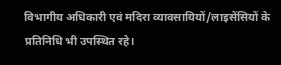विभागीय अधिकारी एवं मदिरा व्यावसायियों/लाइसेंसियों के प्रतिनिधि भी उपस्थित रहे।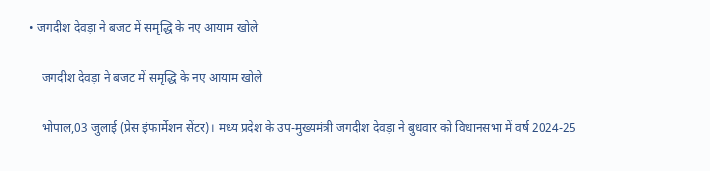• जगदीश देवड़ा ने बजट में समृद्धि के नए आयाम खोले

    जगदीश देवड़ा ने बजट में समृद्धि के नए आयाम खोले

    भोपाल,03 जुलाई (प्रेस इंफार्मेशन सेंटर)। मध्य प्रदेश के उप-मुख्यमंत्री जगदीश देवड़ा ने बुधवार को विधानसभा में वर्ष 2024-25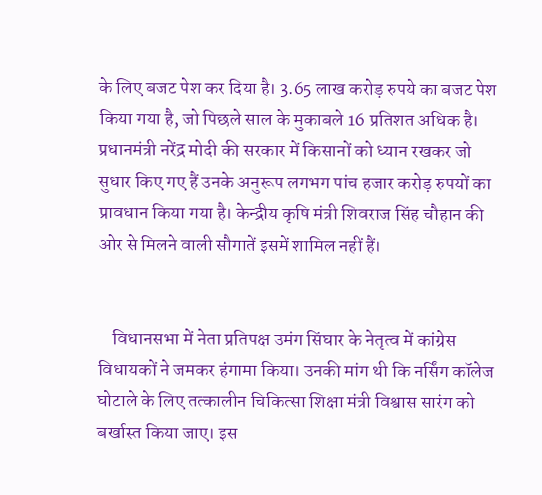के लिए बजट पेश कर दिया है। 3.65 लाख करोड़ रुपये का बजट पेश किया गया है, जो पिछले साल के मुकाबले 16 प्रतिशत अधिक है। प्रधानमंत्री नरेंद्र मोदी की सरकार में किसानों को ध्यान रखकर जो सुधार किए गए हैं उनके अनुरूप लगभग पांच हजार करोड़ रुपयों का प्रावधान किया गया है। केन्द्रीय कृषि मंत्री शिवराज सिंह चौहान की ओर से मिलने वाली सौगातें इसमें शामिल नहीं हैं।


    विधानसभा में नेता प्रतिपक्ष उमंग सिंघार के नेतृत्व में कांग्रेस विधायकों ने जमकर हंगामा किया। उनकी मांग थी कि नर्सिंग कॉलेज घोटाले के लिए तत्कालीन चिकित्सा शिक्षा मंत्री विश्वास सारंग को बर्खास्त किया जाए। इस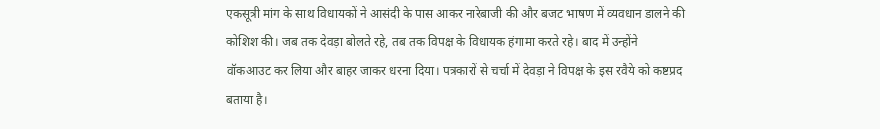एकसूत्री मांग के साथ विधायकों ने आसंदी के पास आकर नारेबाजी की और बजट भाषण में व्यवधान डालने की कोशिश की। जब तक देवड़ा बोलते रहे, तब तक विपक्ष के विधायक हंगामा करते रहे। बाद में उन्होंने वॉकआउट कर लिया और बाहर जाकर धरना दिया। पत्रकारों से चर्चा में देवड़ा ने विपक्ष के इस रवैये को कष्टप्रद बताया है।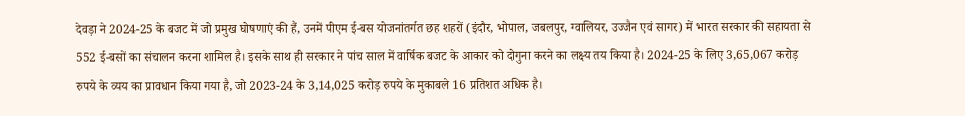देवड़ा ने 2024-25 के बजट में जो प्रमुख घोषणाएं की हैं, उनमें पीएम ई-बस योजनांतर्गत छह शहरों (इंदौर, भोपाल, जबलपुर, ग्वालियर, उज्जैन एवं सागर) में भारत सरकार की सहायता से 552 ई-बसों का संचालन करना शामिल है। इसके साथ ही सरकार ने पांच साल में वार्षिक बजट के आकार को दोगुना करने का लक्ष्य तय किया है। 2024-25 के लिए 3,65,067 करोड़ रुपये के व्यय का प्रावधान किया गया है, जो 2023-24 के 3,14,025 करोड़ रुपये के मुकाबले 16 प्रतिशत अधिक है।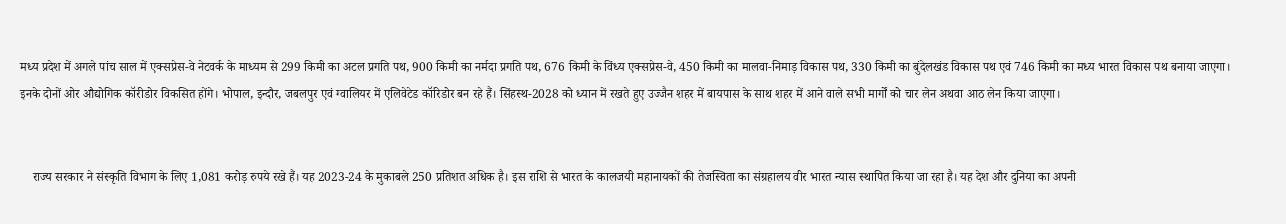मध्य प्रदेश में अगले पांच साल में एक्सप्रेस-वे नेटवर्क के माध्यम से 299 किमी का अटल प्रगति पथ, 900 किमी का नर्मदा प्रगति पथ, 676 किमी के विंध्य एक्सप्रेस-वे, 450 किमी का मालवा-निमाड़ विकास पथ, 330 किमी का बुंदेलखंड विकास पथ एवं 746 किमी का मध्य भारत विकास पथ बनाया जाएगा। इनके दोनों ओर औद्योगिक कॉरीडोर विकसित होंगे। भोपाल, इन्दौर, जबलपुर एवं ग्वालियर में एलिवेटेड कॉरिडोर बन रहे हैं। सिंहस्थ-2028 को ध्यान में रखते हुए उज्जैन शहर में बायपास के साथ शहर में आने वाले सभी मार्गों को चार लेन अथवा आठ लेन किया जाएगा।


    राज्य सरकार ने संस्कृति विभाग के लिए 1,081 करोड़ रुपये रखे हैं। यह 2023-24 के मुकाबले 250 प्रतिशत अधिक है। इस राशि से भारत के कालजयी महानायकों की तेजस्विता का संग्रहालय वीर भारत न्यास स्थापित किया जा रहा है। यह देश और दुनिया का अपनी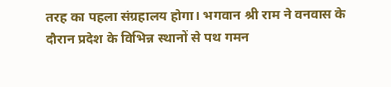तरह का पहला संग्रहालय होगा। भगवान श्री राम ने वनवास के दौरान प्रदेश के विभिन्न स्थानों से पथ गमन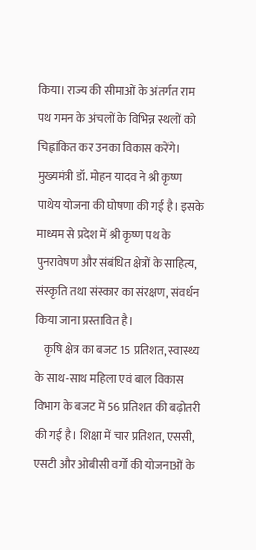किया। राज्य की सीमाओं के अंतर्गत राम पथ गमन के अंचलों के विभिन्न स्थलों को चिह्नांकित कर उनका विकास करेंगे। मुख्यमंत्री डॉ. मोहन यादव ने श्री कृष्ण पाथेय योजना की घोषणा की गई है। इसके माध्यम से प्रदेश में श्री कृष्ण पथ के पुनरावेषण और संबंधित क्षेत्रों के साहित्य, संस्कृति तथा संस्कार का संरक्षण, संवर्धन किया जाना प्रस्तावित है।
    कृषि क्षेत्र का बजट 15 प्रतिशत, स्वास्थ्य के साथ-साथ महिला एवं बाल विकास विभाग के बजट में 56 प्रतिशत की बढ़ोतरी की गई है। शिक्षा में चार प्रतिशत, एससी, एसटी और ओबीसी वर्गों की योजनाओं के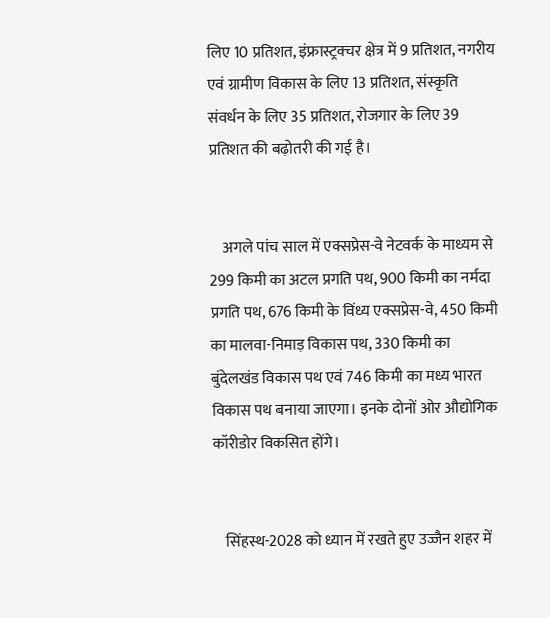लिए 10 प्रतिशत, इंफ्रास्ट्रक्चर क्षेत्र में 9 प्रतिशत, नगरीय एवं ग्रामीण विकास के लिए 13 प्रतिशत, संस्कृति संवर्धन के लिए 35 प्रतिशत, रोजगार के लिए 39 प्रतिशत की बढ़ोतरी की गई है।


    अगले पांच साल में एक्सप्रेस-वे नेटवर्क के माध्यम से 299 किमी का अटल प्रगति पथ, 900 किमी का नर्मदा प्रगति पथ, 676 किमी के विंध्य एक्सप्रेस-वे, 450 किमी का मालवा-निमाड़ विकास पथ, 330 किमी का बुंदेलखंड विकास पथ एवं 746 किमी का मध्य भारत विकास पथ बनाया जाएगा। इनके दोनों ओर औद्योगिक कॉरीडोर विकसित होंगे।


    सिंहस्थ-2028 को ध्यान में रखते हुए उज्जैन शहर में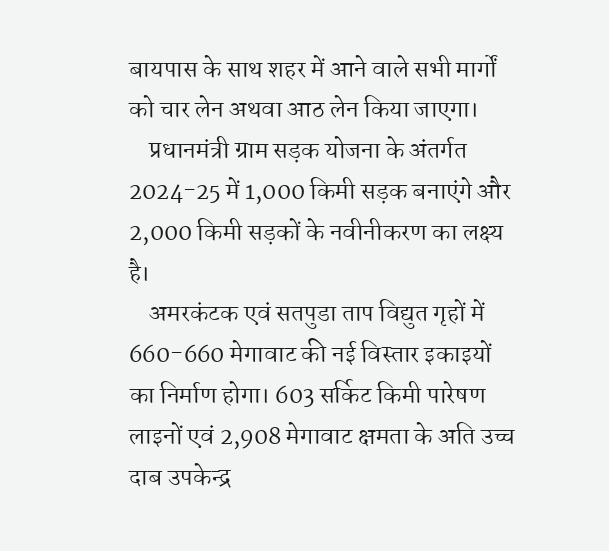बायपास के साथ शहर में आने वाले सभी मार्गों को चार लेन अथवा आठ लेन किया जाएगा।
    प्रधानमंत्री ग्राम सड़क योजना के अंतर्गत 2024-25 में 1,000 किमी सड़क बनाएंगे और 2,000 किमी सड़कों के नवीनीकरण का लक्ष्य है।
    अमरकंटक एवं सतपुडा ताप विद्युत गृहों में 660-660 मेगावाट की नई विस्तार इकाइयों का निर्माण होगा। 603 सर्किट किमी पारेषण लाइनों एवं 2,908 मेगावाट क्षमता के अति उच्च दाब उपकेन्द्र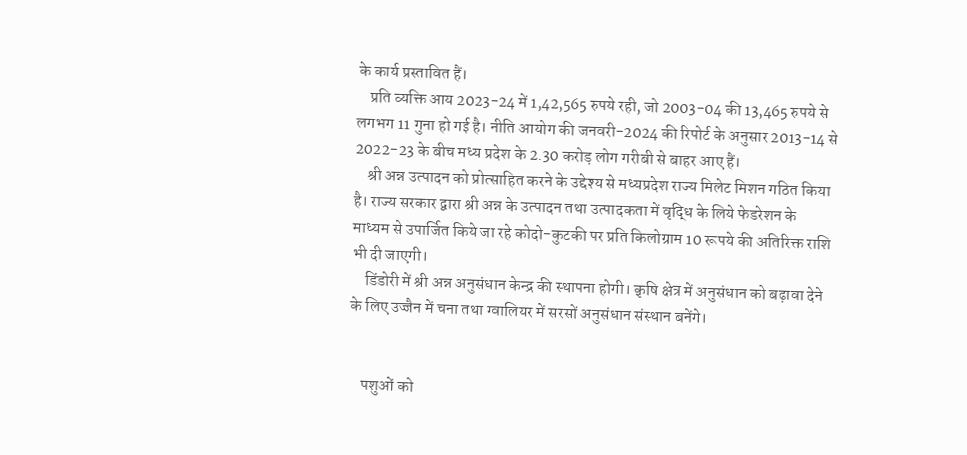के कार्य प्रस्तावित हैं।
    प्रति व्यक्ति आय 2023-24 में 1,42,565 रुपये रही, जो 2003-04 की 13,465 रुपये से लगभग 11 गुना हो गई है। नीति आयोग की जनवरी-2024 की रिपोर्ट के अनुसार 2013-14 से 2022-23 के बीच मध्य प्रदेश के 2.30 करोड़ लोग गरीबी से बाहर आए हैं।
    श्री अन्न उत्पादन को प्रोत्साहित करने के उद्देश्य से मध्यप्रदेश राज्य मिलेट मिशन गठित किया है। राज्य सरकार द्वारा श्री अन्न के उत्पादन तथा उत्पादकता में वृद्धि के लिये फेडरेशन के माध्यम से उपार्जित किये जा रहे कोदो-कुटकी पर प्रति किलोग्राम 10 रूपये की अतिरिक्त राशि भी दी जाएगी।
    डिंडोरी में श्री अन्न अनुसंधान केन्द्र की स्थापना होगी। क़ृषि क्षेत्र में अनुसंधान को बढ़ावा देने के लिए उज्जैन में चना तथा ग्वालियर में सरसों अनुसंधान संस्थान बनेंगे।


    पशुओं को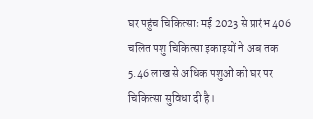घर पहुंच चिकित्साः मई 2023 से प्रारंभ 406 चलित पशु चिकित्सा इकाइयों ने अब तक 5.46 लाख से अधिक पशुओं को घर पर चिकित्सा सुविधा दी है।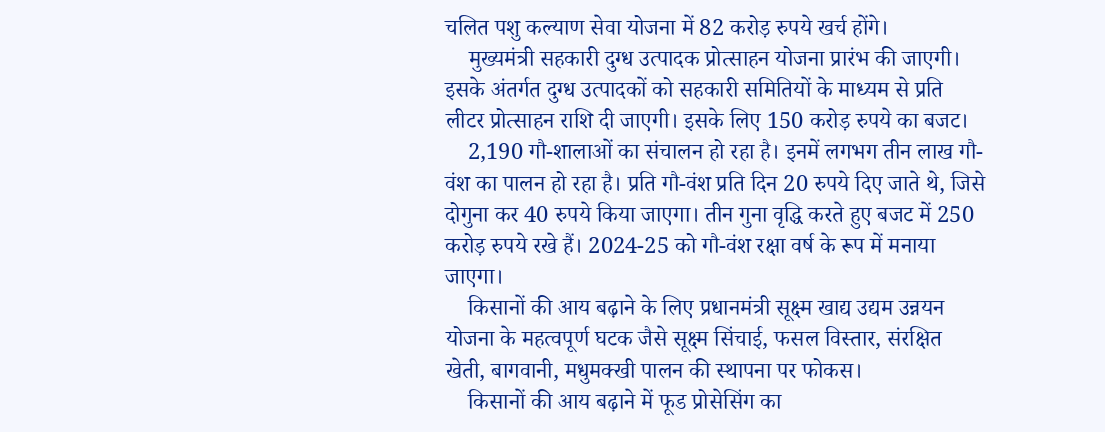चलित पशु कल्याण सेवा योजना में 82 करोड़ रुपये खर्च होंगे।
    मुख्यमंत्री सहकारी दुग्ध उत्पादक प्रोत्साहन योजना प्रारंभ की जाएगी। इसके अंतर्गत दुग्ध उत्पादकों को सहकारी समितियों के माध्यम से प्रति लीटर प्रोत्साहन राशि दी जाएगी। इसके लिए 150 करोड़ रुपये का बजट।
    2,190 गौ-शालाओं का संचालन हो रहा है। इनमें लगभग तीन लाख गौ-वंश का पालन हो रहा है। प्रति गौ-वंश प्रति दिन 20 रुपये दिए जाते थे, जिसे दोगुना कर 40 रुपये किया जाएगा। तीन गुना वृद्धि करते हुए बजट में 250 करोड़ रुपये रखे हैं। 2024-25 को गौ-वंश रक्षा वर्ष के रूप में मनाया जाएगा।
    किसानों की आय बढ़ाने के लिए प्रधानमंत्री सूक्ष्म खाद्य उद्यम उन्नयन योजना के महत्वपूर्ण घटक जैसे सूक्ष्म सिंचाई, फसल विस्तार, संरक्षित खेती, बागवानी, मधुमक्खी पालन की स्थापना पर फोकस।
    किसानों की आय बढ़ाने में फूड प्रोसेसिंग का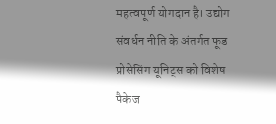महत्वपूर्ण योगदान है। उद्योग संवर्धन नीति के अंतर्गत फूड प्रोसेसिंग यूनिट्स को विशेष पैकेज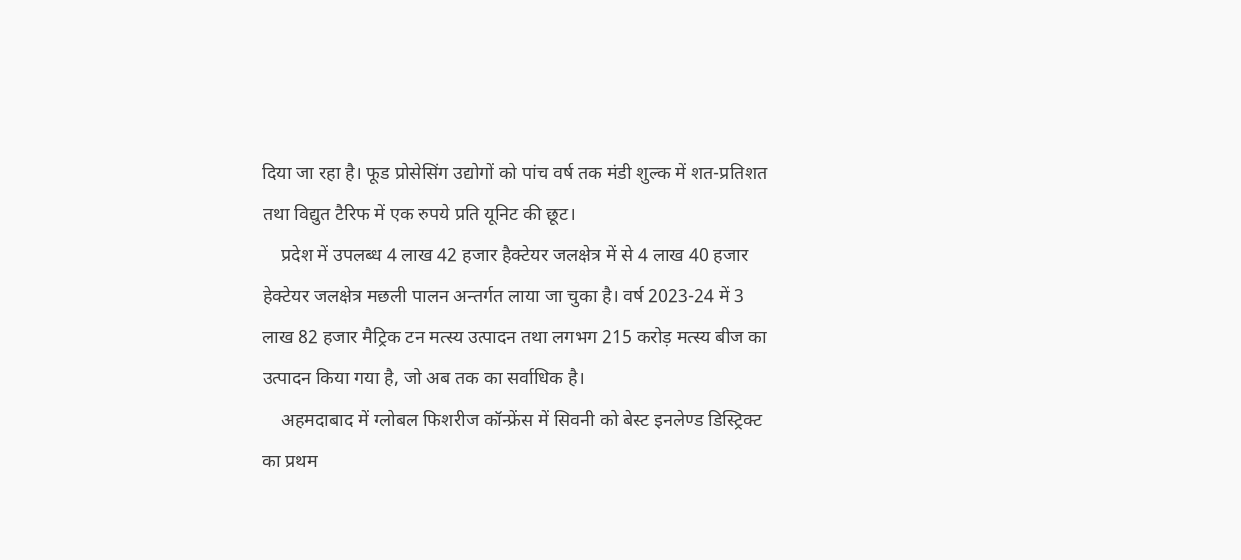दिया जा रहा है। फूड प्रोसेसिंग उद्योगों को पांच वर्ष तक मंडी शुल्क में शत-प्रतिशत तथा विद्युत टैरिफ में एक रुपये प्रति यूनिट की छूट।
    प्रदेश में उपलब्ध 4 लाख 42 हजार हैक्टेयर जलक्षेत्र में से 4 लाख 40 हजार हेक्टेयर जलक्षेत्र मछली पालन अन्तर्गत लाया जा चुका है। वर्ष 2023-24 में 3 लाख 82 हजार मैट्रिक टन मत्स्य उत्पादन तथा लगभग 215 करोड़ मत्स्य बीज का उत्पादन किया गया है, जो अब तक का सर्वाधिक है।
    अहमदाबाद में ग्लोबल फिशरीज कॉन्फ्रेंस में सिवनी को बेस्ट इनलेण्ड डिस्ट्रिक्ट का प्रथम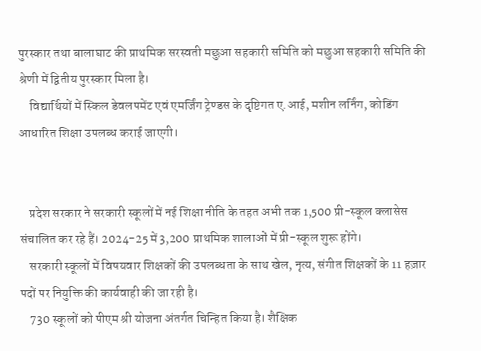पुरस्कार तथा बालाघाट की प्राथमिक सरस्वती मछुआ सहकारी समिति को मछुआ सहकारी समिति की श्रेणी में द्वितीय पुरस्कार मिला है।
    विद्यार्थियों में स्किल डेवलपमेंट एवं एमर्जिंग ट्रेण्डस के दृष्टिगत ए.आई, मशीन लर्निंग, कोडिंग आधारित शिक्षा उपलब्ध कराई जाएगी।


    प्रदेश सरकार ने सरकारी स्कूलों में नई शिक्षा नीति के तहत अभी तक 1,500 प्री-स्कूल क्लासेस संचालित कर रहे हैं। 2024-25 में 3,200 प्राथमिक शालाओं में प्री-स्कूल शुरू होंगे।
    सरकारी स्कूलों में विषयवार शिक्षकों की उपलब्धता के साथ खेल, नृत्य, संगीत शिक्षकों के 11 हज़ार पदों पर नियुक्ति की कार्यवाही की जा रही है।
    730 स्कूलों को पीएम श्री योजना अंतर्गत चिन्हित किया है। शैक्षिक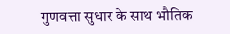गुणवत्ता सुधार के साथ भौतिक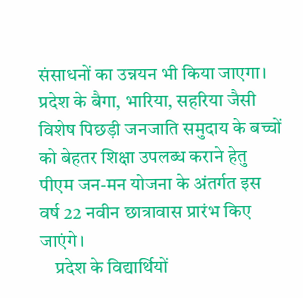संसाधनों का उन्नयन भी किया जाएगा। प्रदेश के बैगा, भारिया, सहरिया जैसी विशेष पिछड़ी जनजाति समुदाय के बच्चों को बेहतर शिक्षा उपलब्ध कराने हेतु पीएम जन-मन योजना के अंतर्गत इस वर्ष 22 नवीन छात्रावास प्रारंभ किए जाएंगे।
    प्रदेश के विद्यार्थियों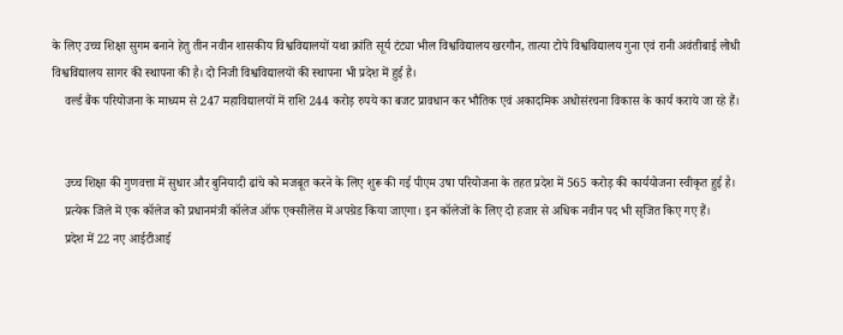के लिए उच्च शिक्षा सुगम बनाने हेतु तीन नवीन शासकीय विश्वविद्यालयों यथा क्रांति सूर्य टंट्या भील विश्वविद्यालय खरगौन, तात्या टोपे विश्वविद्यालय गुना एवं रानी अवंतीबाई लोधी विश्वविद्यालय सागर की स्थापना की है। दो निजी विश्वविद्यालयों की स्थापना भी प्रदेश में हुई है।
    वर्ल्ड बैंक परियोजना के माध्यम से 247 महाविद्यालयों में राशि 244 करोड़ रुपये का बजट प्रावधान कर भौतिक एवं अकादमिक अधोसंरचना विकास के कार्य कराये जा रहे हैं।


    उच्च शिक्षा की गुणवत्ता में सुधार और बुनियादी ढांचे को मजबूत करने के लिए शुरू की गई पीएम उषा परियोजना के तहत प्रदेश में 565 करोड़ की कार्ययोजना स्वीकृत हुई है।
    प्रत्येक जिले में एक कॉलेज को प्रधानमंत्री कॉलेज ऑफ एक्सीलेंस में अपग्रेड किया जाएगा। इन कॉलेजों के लिए दो हजार से अधिक नवीन पद भी सृजित किए गए हैं।
    प्रदेश में 22 नए आईटीआई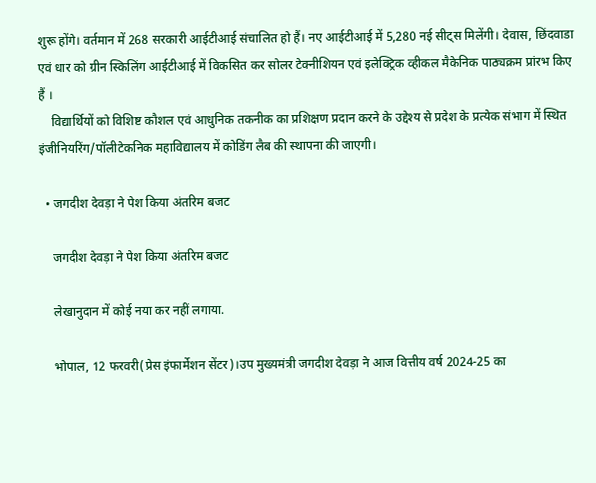शुरू होंगे। वर्तमान में 268 सरकारी आईटीआई संचालित हो हैं। नए आईटीआई में 5,280 नई सीट्स मिलेंगी। देवास, छिंदवाडा एवं धार को ग्रीन स्किलिंग आईटीआई में विकसित कर सोलर टेक्नीशियन एवं इलेक्ट्रिक व्हीकल मैकेनिक पाठ्यक्रम प्रांरभ किए हैं ।
    विद्यार्थियों को विशिष्ट कौशल एवं आधुनिक तकनीक का प्रशिक्षण प्रदान करने के उद्देश्य से प्रदेश के प्रत्येक संभाग में स्थित इंजीनियरिंग/पॉलीटेकनिक महाविद्यालय में कोडिंग लैब की स्थापना की जाएगी।

  • जगदीश देवड़ा ने पेश किया अंतरिम बजट

    जगदीश देवड़ा ने पेश किया अंतरिम बजट

    लेखानुदान में कोई नया कर नहीं लगाया.

    भोपाल, 12 फरवरी(प्रेस इंफार्मेशन सेंटर)।उप मुख्यमंत्री जगदीश देवड़ा ने आज वित्तीय वर्ष 2024-25 का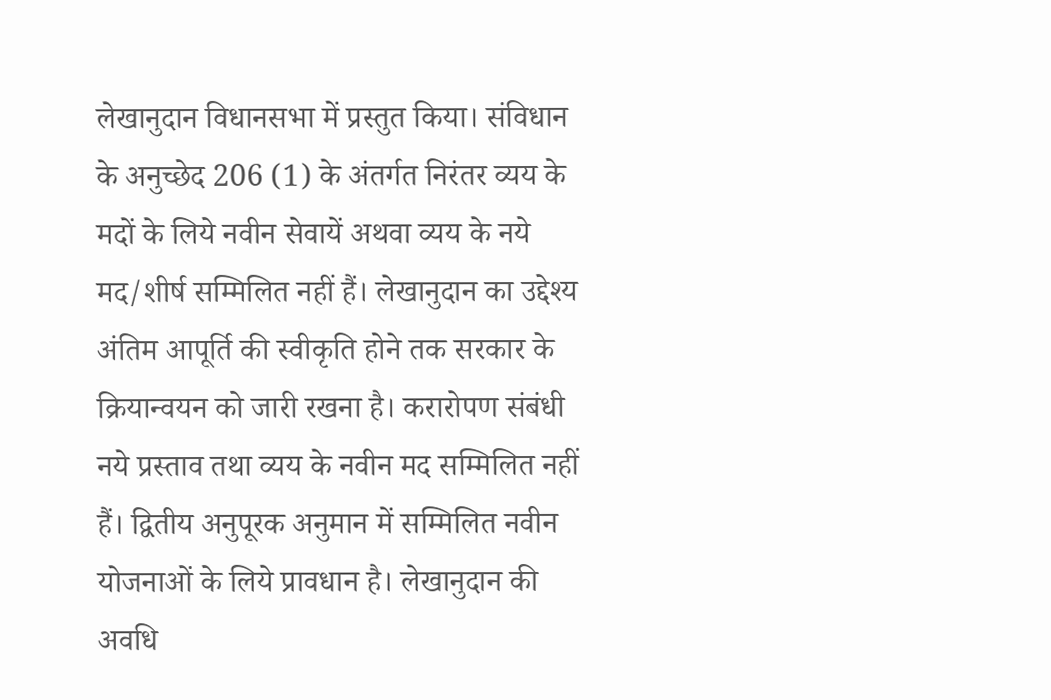लेखानुदान विधानसभा में प्रस्तुत किया। संविधान के अनुच्छेद 206 (1) के अंतर्गत निरंतर व्यय के मदों के लिये नवीन सेवायें अथवा व्यय के नये मद/शीर्ष सम्मिलित नहीं हैं। लेखानुदान का उद्देश्य अंतिम आपूर्ति की स्वीकृति होने तक सरकार के क्रियान्वयन को जारी रखना है। करारोपण संबंधी नये प्रस्ताव तथा व्यय के नवीन मद सम्मिलित नहीं हैं। द्वितीय अनुपूरक अनुमान में सम्मिलित नवीन योजनाओं के लिये प्रावधान है। लेखानुदान की अवधि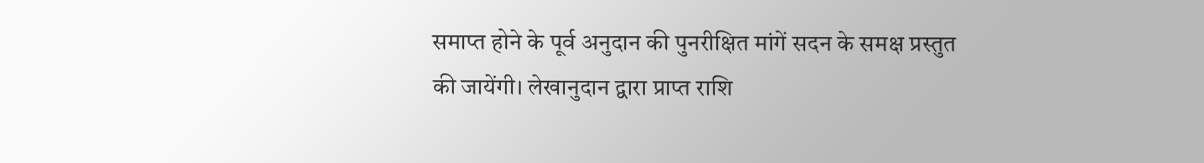समाप्त होने के पूर्व अनुदान की पुनरीक्षित मांगें सदन के समक्ष प्रस्तुत की जायेंगी। लेखानुदान द्वारा प्राप्त राशि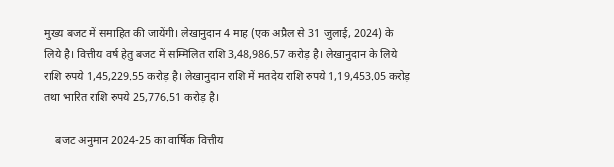मुख्य बजट में समाहित की जायेंगी। लेखानुदान 4 माह (एक अप्रैल से 31 जुलाई, 2024) के लिये है। वित्तीय वर्ष हेतु बजट में सम्मिलित राशि 3,48,986.57 करोड़ है। लेखानुदान के लिये राशि रुपये 1,45,229.55 करोड़ है। लेखानुदान राशि में मतदेय राशि रुपये 1,19,453.05 करोड़ तथा भारित राशि रुपये 25,776.51 करोड़ है।

    बजट अनुमान 2024-25 का वार्षिक वित्तीय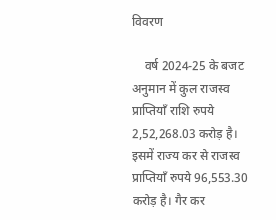विवरण

    वर्ष 2024-25 के बजट अनुमान में कुल राजस्व प्राप्तियाँ राशि रुपये 2,52,268.03 करोड़ है। इसमें राज्य कर से राजस्व प्राप्तियाँ रुपये 96,553.30 करोड़ है। गैर कर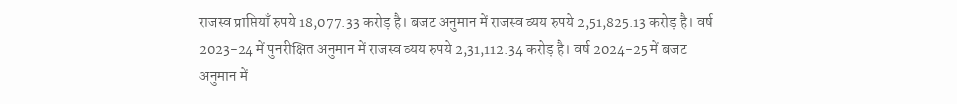राजस्व प्राप्तियाँ रुपये 18,077.33 करोड़ है। बजट अनुमान में राजस्व व्यय रुपये 2,51,825.13 करोड़ है। वर्ष 2023-24 में पुनरीक्षित अनुमान में राजस्व व्यय रुपये 2,31,112.34 करोड़ है। वर्ष 2024-25 में बजट अनुमान में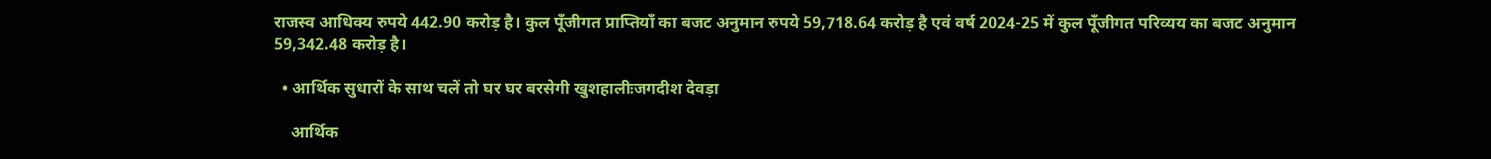राजस्व आधिक्य रुपये 442.90 करोड़ है। कुल पूँजीगत प्राप्तियाँ का बजट अनुमान रुपये 59,718.64 करोड़ है एवं वर्ष 2024-25 में कुल पूँजीगत परिव्यय का बजट अनुमान 59,342.48 करोड़ है।

  • आर्थिक सुधारों के साथ चलें तो घर घर बरसेगी खुशहालीःजगदीश देवड़ा

    आर्थिक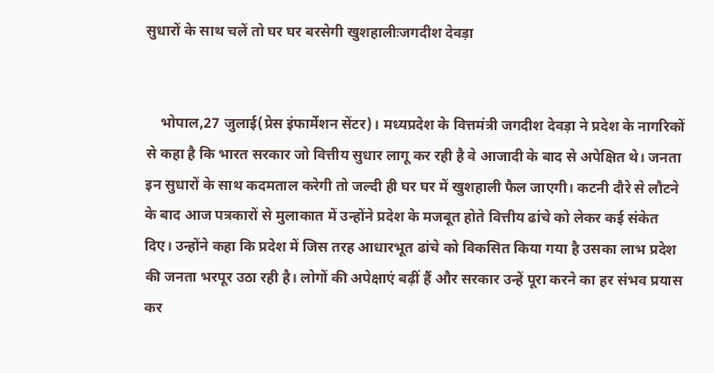सुधारों के साथ चलें तो घर घर बरसेगी खुशहालीःजगदीश देवड़ा


    भोपाल,27 जुलाई(प्रेस इंफार्मेशन सेंटर)। मध्यप्रदेश के वित्तमंत्री जगदीश देवड़ा ने प्रदेश के नागरिकों से कहा है कि भारत सरकार जो वित्तीय सुधार लागू कर रही है वे आजादी के बाद से अपेक्षित थे। जनता इन सुधारों के साथ कदमताल करेगी तो जल्दी ही घर घर में खुशहाली फैल जाएगी। कटनी दौरे से लौटने के बाद आज पत्रकारों से मुलाकात में उन्होंने प्रदेश के मजबूत होते वित्तीय ढांचे को लेकर कई संकेत दिए। उन्होंने कहा कि प्रदेश में जिस तरह आधारभूत ढांचे को विकसित किया गया है उसका लाभ प्रदेश की जनता भरपूर उठा रही है। लोगों की अपेक्षाएं बढ़ीं हैं और सरकार उन्हें पूरा करने का हर संभव प्रयास कर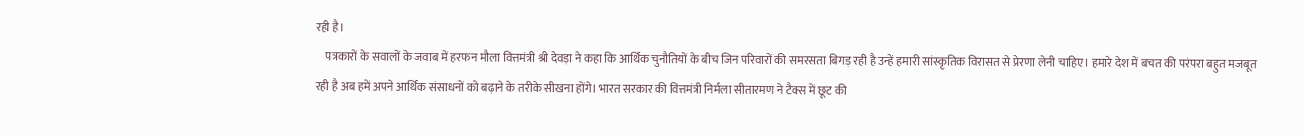रही है।
    पत्रकारों के सवालों के जवाब में हरफन मौला वित्तमंत्री श्री देवड़ा ने कहा कि आर्थिक चुनौतियों के बीच जिन परिवारों की समरसता बिगड़ रही है उन्हें हमारी सांस्कृतिक विरासत से प्रेरणा लेनी चाहिए। हमारे देश में बचत की परंपरा बहुत मजबूत रही है अब हमें अपने आर्थिक संसाधनों को बढ़ाने के तरीके सीखना होंगे। भारत सरकार की वित्तमंत्री निर्मला सीतारमण ने टैक्स में छूट की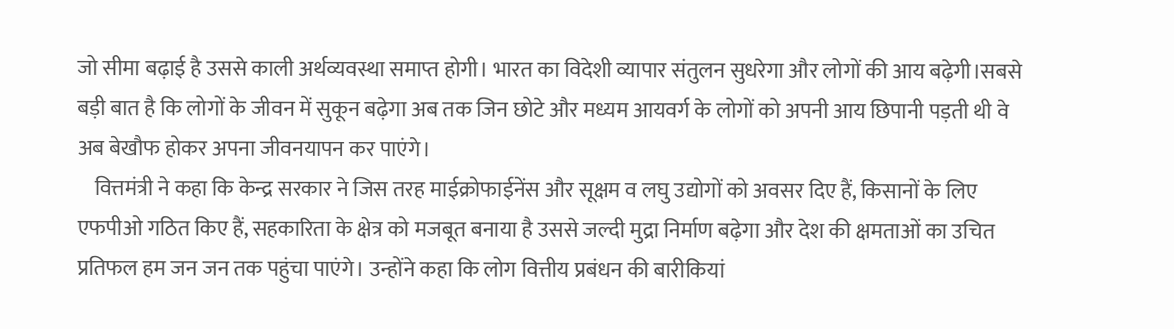जो सीमा बढ़ाई है उससे काली अर्थव्यवस्था समाप्त होगी। भारत का विदेशी व्यापार संतुलन सुधरेगा और लोगों की आय बढ़ेगी।सबसे बड़ी बात है कि लोगों के जीवन में सुकून बढ़ेगा अब तक जिन छोटे और मध्यम आयवर्ग के लोगों को अपनी आय छिपानी पड़ती थी वे अब बेखौफ होकर अपना जीवनयापन कर पाएंगे।
    वित्तमंत्री ने कहा कि केन्द्र सरकार ने जिस तरह माईक्रोफाईनेंस और सूक्षम व लघु उद्योगों को अवसर दिए हैं, किसानों के लिए एफपीओ गठित किए हैं, सहकारिता के क्षेत्र को मजबूत बनाया है उससे जल्दी मुद्रा निर्माण बढ़ेगा और देश की क्षमताओं का उचित प्रतिफल हम जन जन तक पहुंचा पाएंगे। उन्होंने कहा कि लोग वित्तीय प्रबंधन की बारीकियां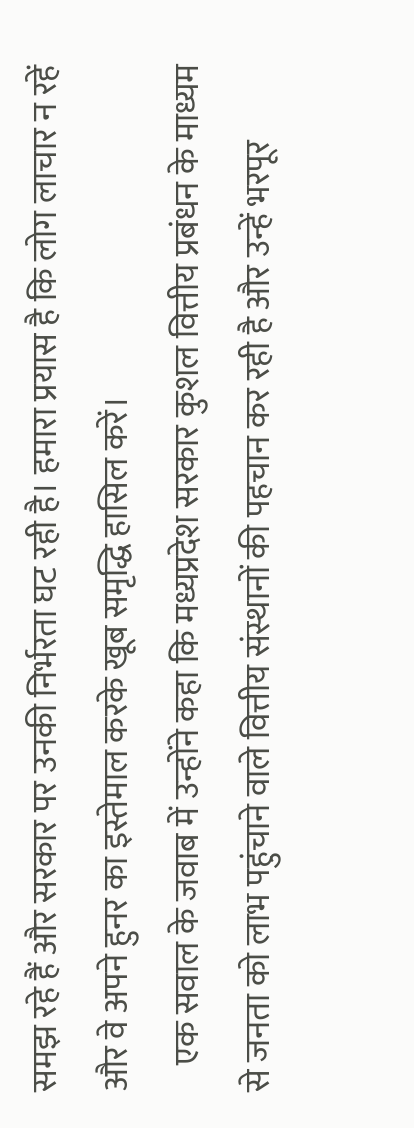समझ रहे हैं और सरकार पर उनकी निर्भरता घट रही है। हमारा प्रयास है कि लोग लाचार न रहें और वे अपने हुनर का इस्तेमाल करके खूब समृद्धि हासिल करें।
    एक सवाल के जवाब में उन्होंने कहा कि मध्यप्रदेश सरकार कुशल वित्तीय प्रबंधन के माध्यम से जनता को लाभ पहुंचाने वाले वित्तीय संस्थानों की पहचान कर रही है और उन्हें भरपूर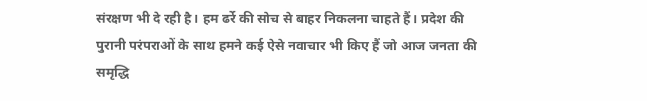संरक्षण भी दे रही है। हम ढर्रे की सोच से बाहर निकलना चाहते हैं। प्रदेश की पुरानी परंपराओं के साथ हमने कई ऐसे नवाचार भी किए हैं जो आज जनता की समृद्धि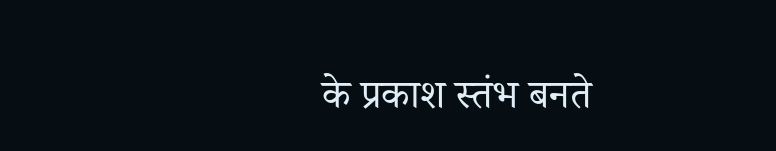के प्रकाश स्तंभ बनते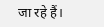जा रहे हैं।